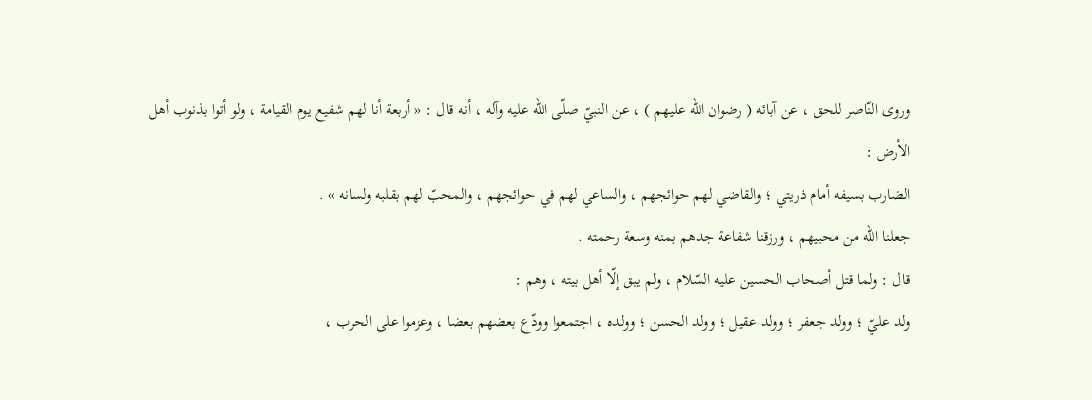وروى النّاصر للحق ، عن آبائه ( رضوان اللّه عليهم ) ، عن النبيّ صلّى اللّه عليه وآله ، أنه قال : « أربعة أنا لهم شفيع يوم القيامة ، ولو أتوا بذنوب أهل الأرض :
الضارب بسيفه أمام ذريتي ؛ والقاضي لهم حوائجهم ، والساعي لهم في حوائجهم ، والمحبّ لهم بقلبه ولسانه » .
جعلنا اللّه من محبيهم ، ورزقنا شفاعة جدهم بمنه وسعة رحمته .
قال : ولما قتل أصحاب الحسين عليه السّلام ، ولم يبق إلّا أهل بيته ، وهم :
ولد عليّ ؛ وولد جعفر ؛ وولد عقيل ؛ وولد الحسن ؛ وولده ، اجتمعوا وودّع بعضهم بعضا ، وعزموا على الحرب ،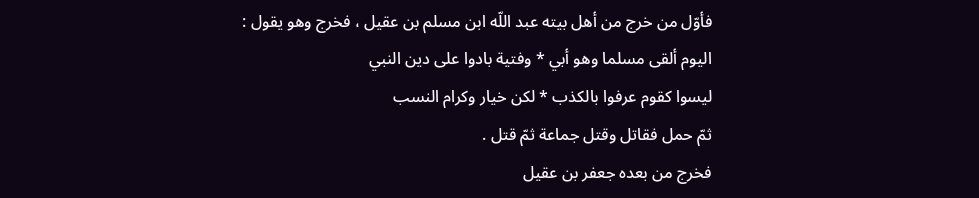فأوّل من خرج من أهل بيته عبد اللّه ابن مسلم بن عقيل ، فخرج وهو يقول :
اليوم ألقى مسلما وهو أبي * وفتية بادوا على دين النبي
ليسوا كقوم عرفوا بالكذب * لكن خيار وكرام النسب
ثمّ حمل فقاتل وقتل جماعة ثمّ قتل .
فخرج من بعده جعفر بن عقيل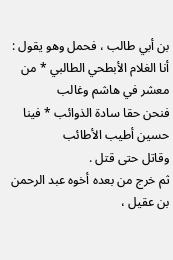بن أبي طالب ، فحمل وهو يقول :
أنا الغلام الأبطحي الطالبي * من معشر في هاشم وغالب
فنحن حقا سادة الذوائب * فينا حسين أطيب الأطائب
وقاتل حتى قتل .
ثم خرج من بعده أخوه عبد الرحمن بن عقيل ،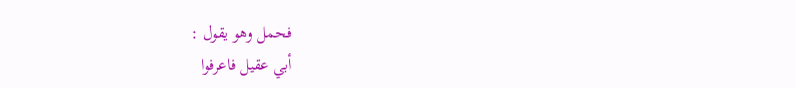فحمل وهو يقول :
أبي عقيل فاعرفوا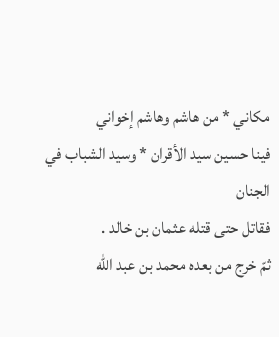مكاني * من هاشم وهاشم إخواني
فينا حسين سيد الأقران * وسيد الشباب في الجنان
فقاتل حتى قتله عثمان بن خالد .
ثمّ خرج من بعده محمد بن عبد اللّه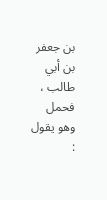بن جعفر بن أبي طالب ، فحمل وهو يقول :